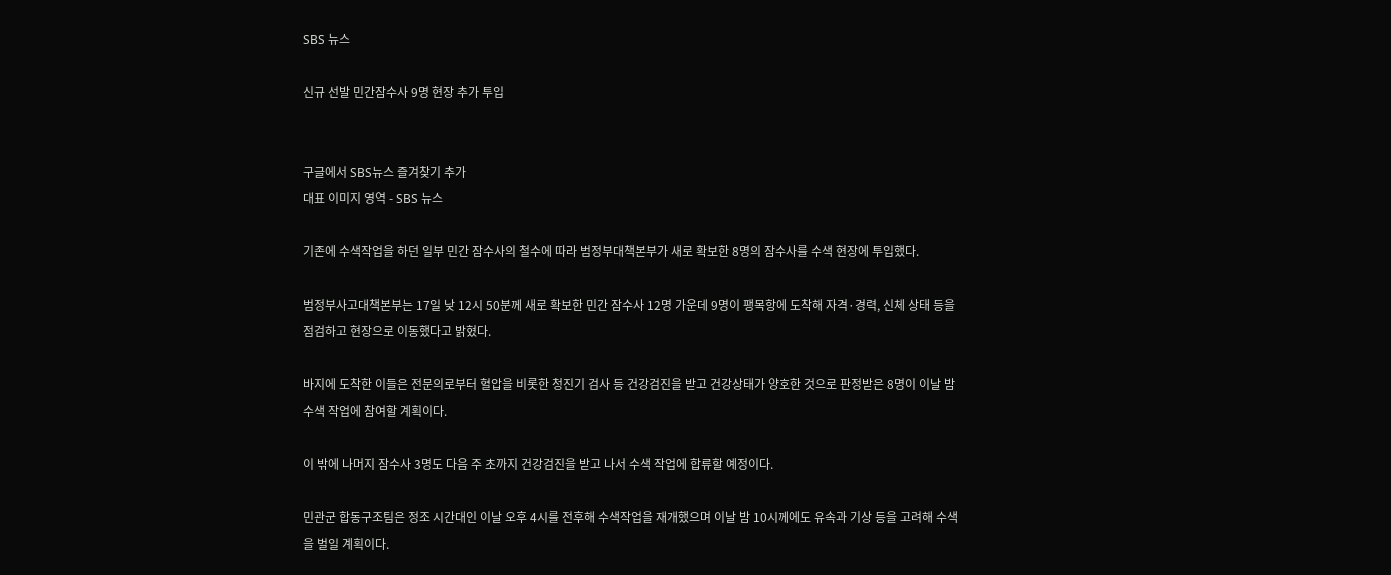SBS 뉴스

신규 선발 민간잠수사 9명 현장 추가 투입


구글에서 SBS뉴스 즐겨찾기 추가
대표 이미지 영역 - SBS 뉴스

기존에 수색작업을 하던 일부 민간 잠수사의 철수에 따라 범정부대책본부가 새로 확보한 8명의 잠수사를 수색 현장에 투입했다.

범정부사고대책본부는 17일 낮 12시 50분께 새로 확보한 민간 잠수사 12명 가운데 9명이 팽목항에 도착해 자격·경력, 신체 상태 등을 점검하고 현장으로 이동했다고 밝혔다.

바지에 도착한 이들은 전문의로부터 혈압을 비롯한 청진기 검사 등 건강검진을 받고 건강상태가 양호한 것으로 판정받은 8명이 이날 밤 수색 작업에 참여할 계획이다.

이 밖에 나머지 잠수사 3명도 다음 주 초까지 건강검진을 받고 나서 수색 작업에 합류할 예정이다.

민관군 합동구조팀은 정조 시간대인 이날 오후 4시를 전후해 수색작업을 재개했으며 이날 밤 10시께에도 유속과 기상 등을 고려해 수색을 벌일 계획이다.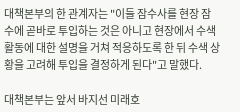대책본부의 한 관계자는 "이들 잠수사를 현장 잠수에 곧바로 투입하는 것은 아니고 현장에서 수색활동에 대한 설명을 거쳐 적응하도록 한 뒤 수색 상황을 고려해 투입을 결정하게 된다"고 말했다.

대책본부는 앞서 바지선 미래호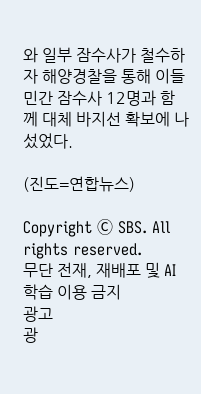와 일부 잠수사가 철수하자 해양경찰을 통해 이들 민간 잠수사 12명과 함께 대체 바지선 확보에 나섰었다.

(진도=연합뉴스)

Copyright Ⓒ SBS. All rights reserved.
무단 전재, 재배포 및 AI학습 이용 금지
광고
광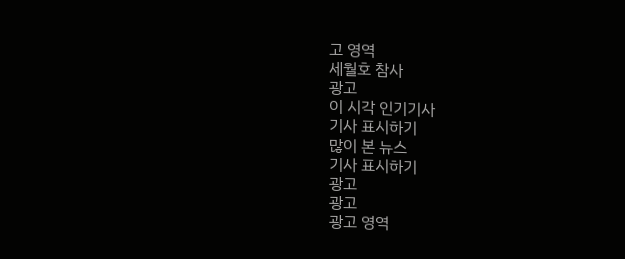고 영역
세월호 참사
광고
이 시각 인기기사
기사 표시하기
많이 본 뉴스
기사 표시하기
광고
광고
광고 영역